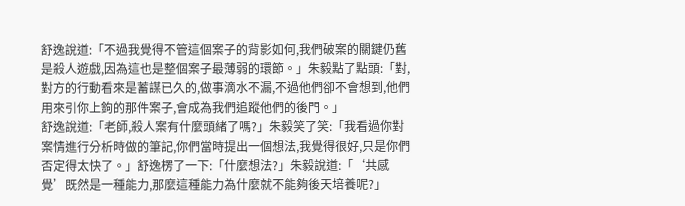舒逸說道:「不過我覺得不管這個案子的背影如何,我們破案的關鍵仍舊是殺人遊戲,因為這也是整個案子最薄弱的環節。」朱毅點了點頭:「對,對方的行動看來是蓄謀已久的,做事滴水不漏,不過他們卻不會想到,他們用來引你上鉤的那件案子,會成為我們追蹤他們的後門。」
舒逸說道:「老師,殺人案有什麼頭緒了嗎?」朱毅笑了笑:「我看過你對案情進行分析時做的筆記,你們當時提出一個想法,我覺得很好,只是你們否定得太快了。」舒逸楞了一下:「什麼想法?」朱毅說道:「‘共感覺’既然是一種能力,那麼這種能力為什麼就不能夠後天培養呢?」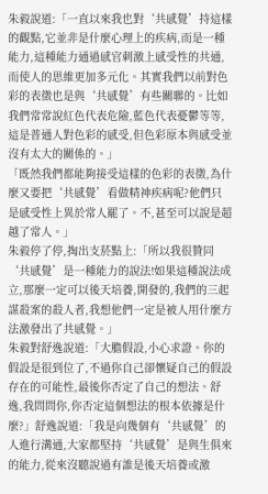朱毅說道:「一直以來我也對‘共感覺’持這樣的觀點,它並非是什麼心理上的疾病,而是一種能力,這種能力通過感官刺激上感受性的共通,而使人的思維更加多元化。其實我們以前對色彩的表徵也是與‘共感覺’有些關聯的。比如我們常常說紅色代表危險,藍色代表憂鬱等等,這是普通人對色彩的感受,但色彩原本與感受並沒有太大的關係的。」
「既然我們都能夠接受這樣的色彩的表徵,為什麼又要把‘共感覺’看做精神疾病呢?他們只是感受性上異於常人罷了。不,甚至可以說是超越了常人。」
朱毅停了停,掏出支菸點上:「所以我很贊同‘共感覺’是一種能力的說法!如果這種說法成立,那麼一定可以後天培養,開發的,我們的三起謀殺案的殺人者,我想他們一定是被人用什麼方法激發出了共感覺。」
朱毅對舒逸說道:「大膽假設,小心求證。你的假設是很到位了,不過你自己卻懷疑自己的假設存在的可能性,最後你否定了自己的想法。舒逸,我問問你,你否定這個想法的根本依據是什麼?」舒逸說道:「我是向幾個有‘共感覺’的人進行溝通,大家都堅持‘共感覺’是與生俱來的能力,從來沒聽說過有誰是後天培養或激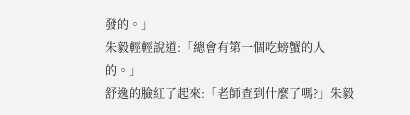發的。」
朱毅輕輕說道:「總會有第一個吃螃蟹的人的。」
舒逸的臉紅了起來:「老師查到什麼了嗎?」朱毅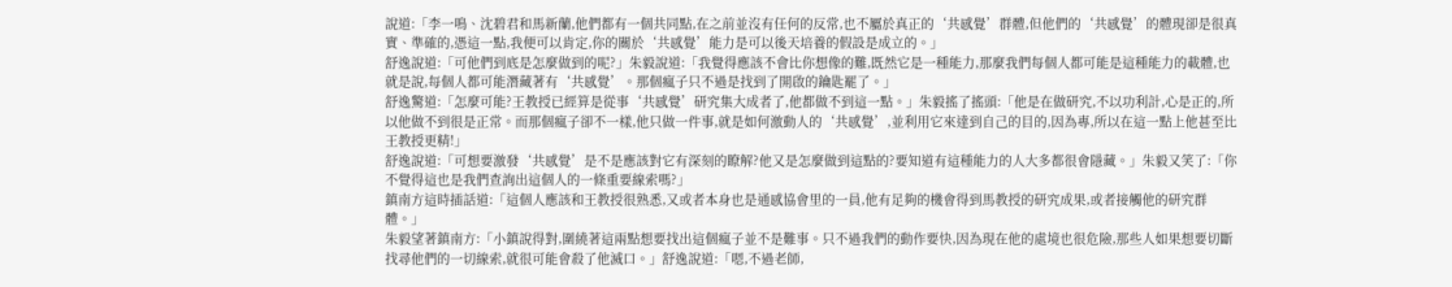說道:「李一鳴、沈碧君和馬新蘭,他們都有一個共同點,在之前並沒有任何的反常,也不屬於真正的‘共感覺’群體,但他們的‘共感覺’的體現卻是很真實、準確的,憑這一點,我便可以肯定,你的關於‘共感覺’能力是可以後天培養的假設是成立的。」
舒逸說道:「可他們到底是怎麼做到的呢?」朱毅說道:「我覺得應該不會比你想像的難,既然它是一種能力,那麼我們每個人都可能是這種能力的載體,也就是說,每個人都可能潛藏著有‘共感覺’。那個瘋子只不過是找到了開啟的鑰匙罷了。」
舒逸驚道:「怎麼可能?王教授已經算是從事‘共感覺’研究集大成者了,他都做不到這一點。」朱毅搖了搖頭:「他是在做研究,不以功利計,心是正的,所以他做不到很是正常。而那個瘋子卻不一樣,他只做一件事,就是如何激動人的‘共感覺’,並利用它來達到自己的目的,因為專,所以在這一點上他甚至比王教授更精!」
舒逸說道:「可想要激發‘共感覺’是不是應該對它有深刻的瞭解?他又是怎麼做到這點的?要知道有這種能力的人大多都很會隱藏。」朱毅又笑了:「你不覺得這也是我們查詢出這個人的一條重要線索嗎?」
鎮南方這時插話道:「這個人應該和王教授很熟悉,又或者本身也是通感協會里的一員,他有足夠的機會得到馬教授的研究成果,或者接觸他的研究群體。」
朱毅望著鎮南方:「小鎮說得對,圍繞著這兩點想要找出這個瘋子並不是難事。只不過我們的動作要快,因為現在他的處境也很危險,那些人如果想要切斷找尋他們的一切線索,就很可能會殺了他滅口。」舒逸說道:「嗯,不過老師,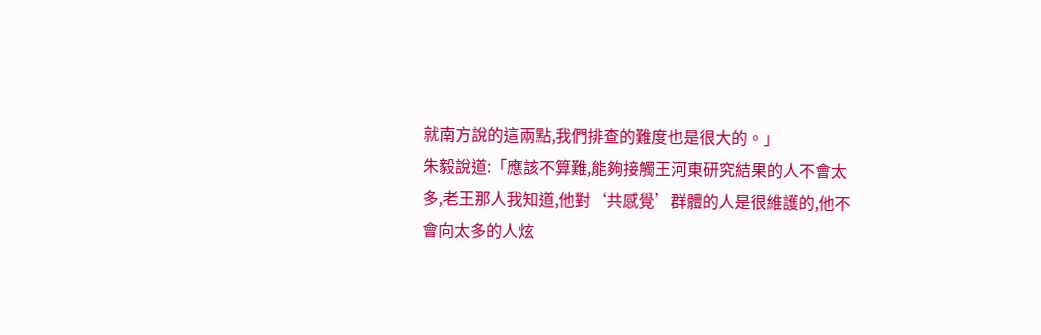就南方說的這兩點,我們排查的難度也是很大的。」
朱毅說道:「應該不算難,能夠接觸王河東研究結果的人不會太多,老王那人我知道,他對‘共感覺’群體的人是很維護的,他不會向太多的人炫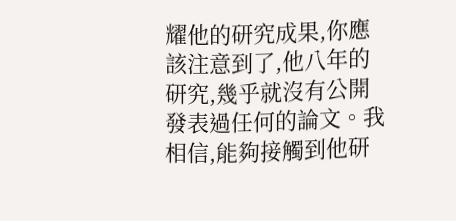耀他的研究成果,你應該注意到了,他八年的研究,幾乎就沒有公開發表過任何的論文。我相信,能夠接觸到他研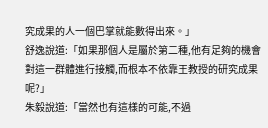究成果的人一個巴掌就能數得出來。」
舒逸說道:「如果那個人是屬於第二種,他有足夠的機會對這一群體進行接觸,而根本不依靠王教授的研究成果呢?」
朱毅說道:「當然也有這樣的可能,不過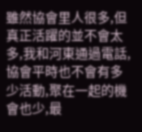雖然協會里人很多,但真正活躍的並不會太多,我和河東通過電話,協會平時也不會有多少活動,聚在一起的機會也少,最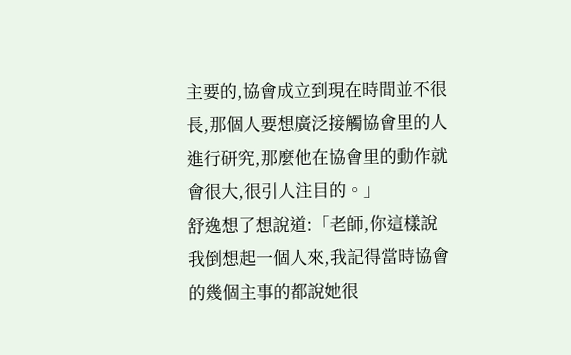主要的,協會成立到現在時間並不很長,那個人要想廣泛接觸協會里的人進行研究,那麼他在協會里的動作就會很大,很引人注目的。」
舒逸想了想說道:「老師,你這樣說我倒想起一個人來,我記得當時協會的幾個主事的都說她很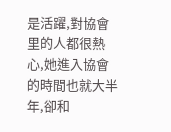是活躍,對協會里的人都很熱心,她進入協會的時間也就大半年,卻和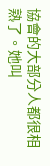協會的大部分人都很相熟了。她叫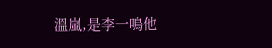溫嵐,是李一鳴他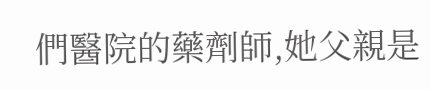們醫院的藥劑師,她父親是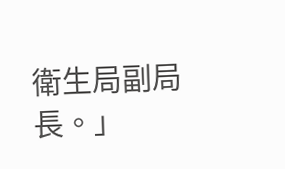衛生局副局長。」